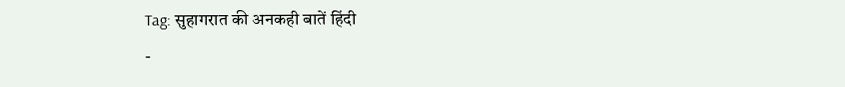Tag: सुहागरात की अनकही बातें हिंदी
-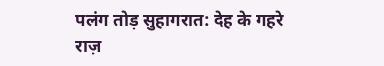पलंग तोड़ सुहागरात: देह के गहरे राज़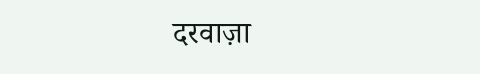दरवाज़ा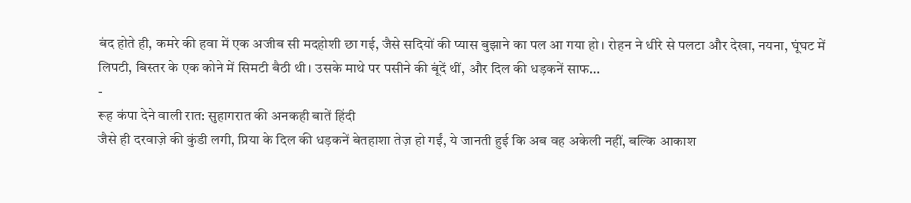बंद होते ही, कमरे की हवा में एक अजीब सी मदहोशी छा गई, जैसे सदियों की प्यास बुझाने का पल आ गया हो। रोहन ने धीरे से पलटा और देखा, नयना, घूंघट में लिपटी, बिस्तर के एक कोने में सिमटी बैठी थी। उसके माथे पर पसीने की बूंदें थीं, और दिल की धड़कनें साफ…
-
रूह कंपा देने वाली रात: सुहागरात की अनकही बातें हिंदी
जैसे ही दरवाज़े की कुंडी लगी, प्रिया के दिल की धड़कनें बेतहाशा तेज़ हो गईं, ये जानती हुई कि अब वह अकेली नहीं, बल्कि आकाश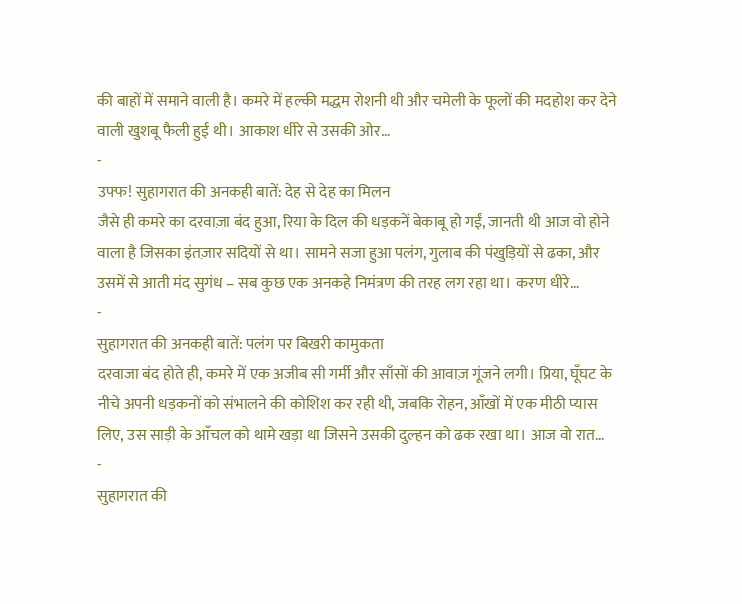की बाहों में समाने वाली है। कमरे में हल्की मद्धम रोशनी थी और चमेली के फूलों की मदहोश कर देने वाली खुशबू फैली हुई थी। आकाश धीरे से उसकी ओर…
-
उफ्फ! सुहागरात की अनकही बातें: देह से देह का मिलन
जैसे ही कमरे का दरवाज़ा बंद हुआ, रिया के दिल की धड़कनें बेकाबू हो गईं, जानती थी आज वो होने वाला है जिसका इंतज़ार सदियों से था। सामने सजा हुआ पलंग, गुलाब की पंखुड़ियों से ढका, और उसमें से आती मंद सुगंध – सब कुछ एक अनकहे निमंत्रण की तरह लग रहा था। करण धीरे…
-
सुहागरात की अनकही बातें: पलंग पर बिखरी कामुकता
दरवाजा बंद होते ही, कमरे में एक अजीब सी गर्मी और साँसों की आवाज़ गूंजने लगी। प्रिया, घूँघट के नीचे अपनी धड़कनों को संभालने की कोशिश कर रही थी, जबकि रोहन, आँखों में एक मीठी प्यास लिए, उस साड़ी के आँचल को थामे खड़ा था जिसने उसकी दुल्हन को ढक रखा था। आज वो रात…
-
सुहागरात की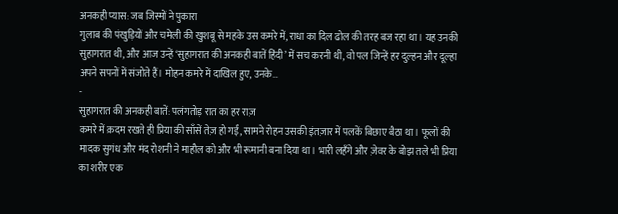अनकही प्यास: जब जिस्मों ने पुकारा
गुलाब की पंखुड़ियों और चमेली की खुशबू से महके उस कमरे में, राधा का दिल ढोल की तरह बज रहा था। यह उनकी सुहागरात थी, और आज उन्हें ‘सुहागरात की अनकही बातें हिंदी’ में सच करनी थी, वो पल जिन्हें हर दुल्हन और दूल्हा अपने सपनों में संजोते हैं। मोहन कमरे में दाखिल हुए, उनके…
-
सुहागरात की अनकही बातें: पलंगतोड़ रात का हर राज़
कमरे में क़दम रखते ही प्रिया की साँसें तेज़ हो गईं, सामने रोहन उसकी इंतज़ार में पलकें बिछाए बैठा था। फूलों की मादक सुगंध और मंद रोशनी ने माहौल को और भी रूमानी बना दिया था। भारी लहँगे और ज़ेवर के बोझ तले भी प्रिया का शरीर एक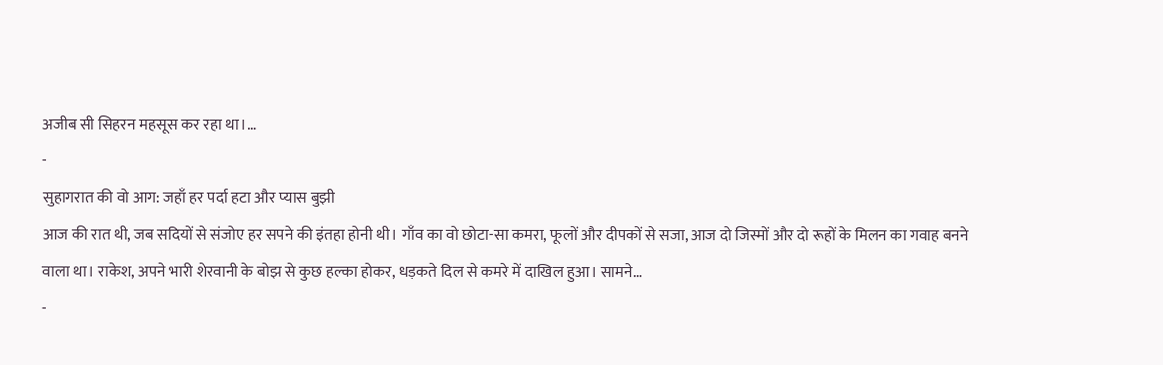अजीब सी सिहरन महसूस कर रहा था।…
-
सुहागरात की वो आग: जहाँ हर पर्दा हटा और प्यास बुझी
आज की रात थी, जब सदियों से संजोए हर सपने की इंतहा होनी थी। गाँव का वो छोटा-सा कमरा, फूलों और दीपकों से सजा, आज दो जिस्मों और दो रूहों के मिलन का गवाह बनने वाला था। राकेश, अपने भारी शेरवानी के बोझ से कुछ हल्का होकर, धड़कते दिल से कमरे में दाखिल हुआ। सामने…
-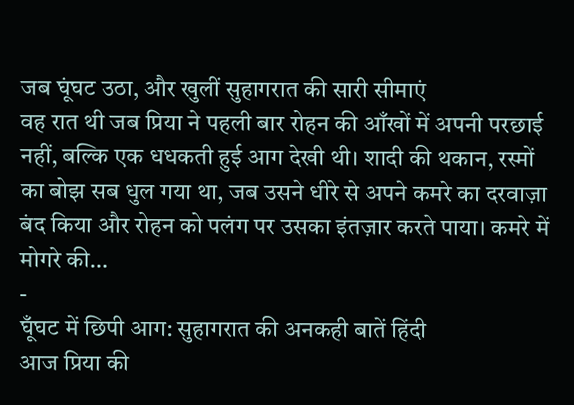जब घूंघट उठा, और खुलीं सुहागरात की सारी सीमाएं
वह रात थी जब प्रिया ने पहली बार रोहन की आँखों में अपनी परछाई नहीं, बल्कि एक धधकती हुई आग देखी थी। शादी की थकान, रस्मों का बोझ सब धुल गया था, जब उसने धीरे से अपने कमरे का दरवाज़ा बंद किया और रोहन को पलंग पर उसका इंतज़ार करते पाया। कमरे में मोगरे की…
-
घूँघट में छिपी आग: सुहागरात की अनकही बातें हिंदी
आज प्रिया की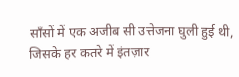साँसों में एक अजीब सी उत्तेजना घुली हुई थी, जिसके हर कतरे में इंतज़ार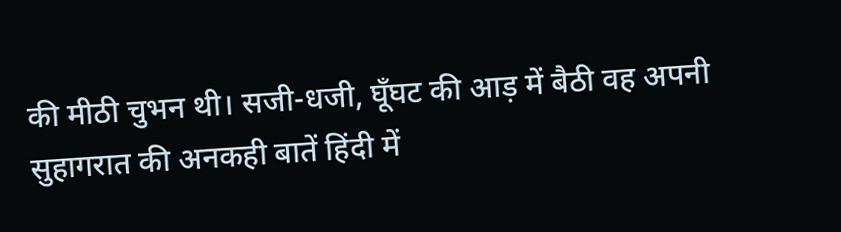की मीठी चुभन थी। सजी-धजी, घूँघट की आड़ में बैठी वह अपनी सुहागरात की अनकही बातें हिंदी में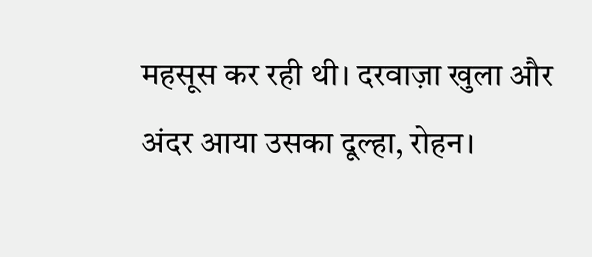महसूस कर रही थी। दरवाज़ा खुला और अंदर आया उसका दूल्हा, रोहन।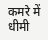कमरे में धीमी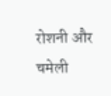रोशनी और चमेली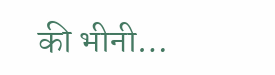की भीनी…